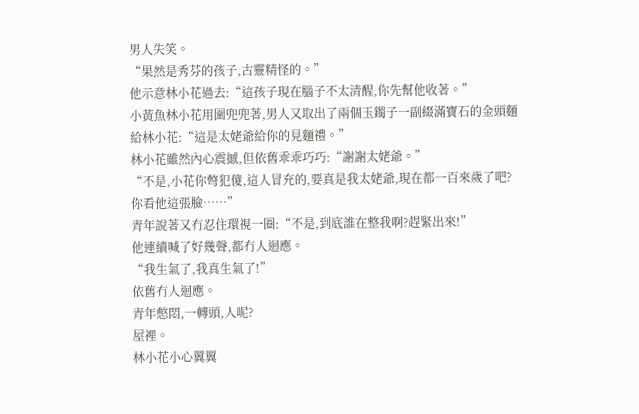男人失笑。
“果然是秀芬的孩子,古靈精怪的。”
他示意林小花過去:“這孩子現在腦子不太清醒,你先幫他收著。”
小黃魚林小花用圍兜兜著,男人又取出了兩個玉鐲子一副綴滿寶石的金頭麵給林小花:“這是太姥爺給你的見麵禮。”
林小花雖然內心震撼,但依舊乖乖巧巧:“謝謝太姥爺。”
“不是,小花你彆犯傻,這人冒充的,要真是我太姥爺,現在都一百來歲了吧?你看他這張臉……”
青年說著又冇忍住環視一圈:“不是,到底誰在整我啊?趕緊出來!”
他連續喊了好幾聲,都冇人迴應。
“我生氣了,我真生氣了!”
依舊冇人迴應。
青年憋悶,一轉頭,人呢?
屋裡。
林小花小心翼翼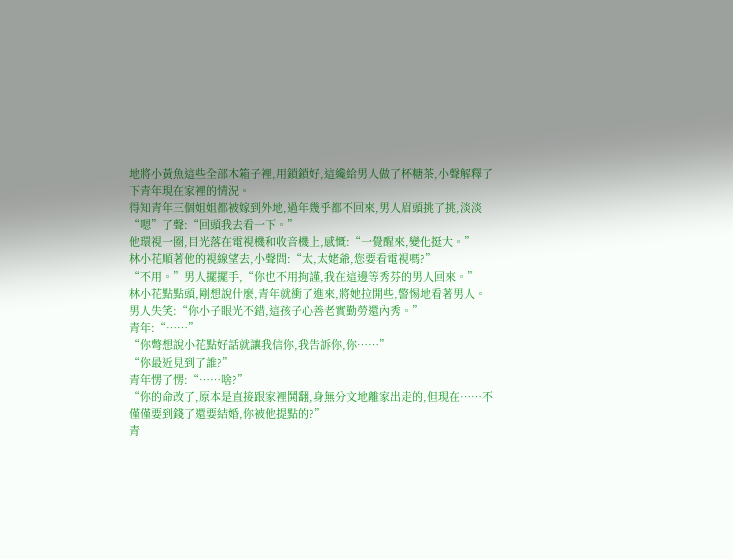地將小黃魚這些全部木箱子裡,用鎖鎖好,這纔給男人做了杯糖茶,小聲解釋了下青年現在家裡的情況。
得知青年三個姐姐都被嫁到外地,過年幾乎都不回來,男人眉頭挑了挑,淡淡“嗯”了聲:“回頭我去看一下。”
他環視一圈,目光落在電視機和收音機上,感慨:“一覺醒來,變化挺大。”
林小花順著他的視線望去,小聲問:“太,太姥爺,您要看電視嗎?”
“不用。”男人擺擺手,“你也不用拘謹,我在這邊等秀芬的男人回來。”
林小花點點頭,剛想說什麼,青年就衝了進來,將她拉開些,警惕地看著男人。
男人失笑:“你小子眼光不錯,這孩子心善老實勤勞還內秀。”
青年:“……”
“你彆想說小花點好話就讓我信你,我告訴你,你……”
“你最近見到了誰?”
青年愣了愣:“……啥?”
“你的命改了,原本是直接跟家裡鬨翻,身無分文地離家出走的,但現在……不僅僅要到錢了還要結婚,你被他提點的?”
青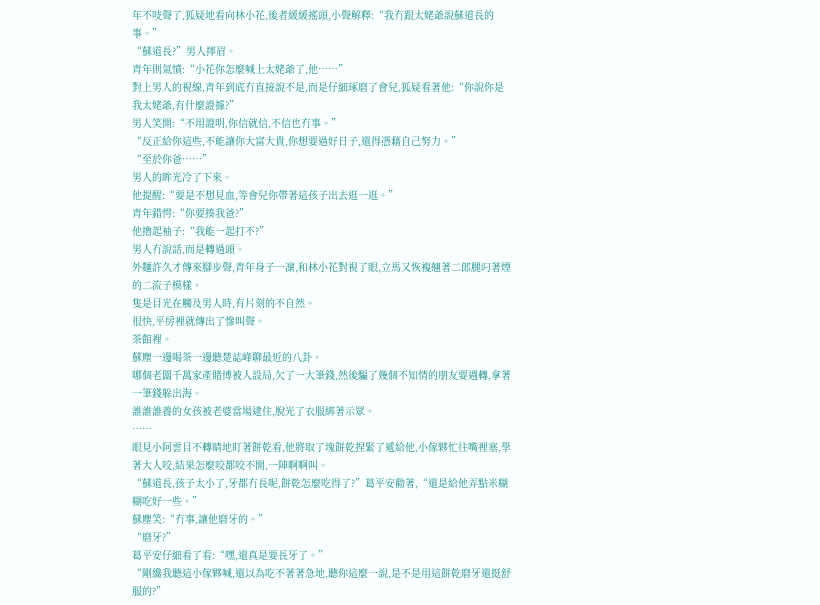年不吱聲了,狐疑地看向林小花,後者緩緩搖頭,小聲解釋:“我冇跟太姥爺說蘇道長的事。”
“蘇道長?”男人擰眉。
青年則氣憤:“小花你怎麼喊上太姥爺了,他……”
對上男人的視線,青年到底冇直接說不是,而是仔細琢磨了會兒,狐疑看著他:“你說你是我太姥爺,有什麼證據?”
男人笑開:“不用證明,你信就信,不信也冇事。”
“反正給你這些,不能讓你大富大貴,你想要過好日子,還得憑藉自己努力。”
“至於你爸……”
男人的眸光冷了下來。
他提醒:“要是不想見血,等會兒你帶著這孩子出去逛一逛。”
青年錯愕:“你要揍我爸?”
他擼起袖子:“我能一起打不?”
男人冇說話,而是轉過頭。
外麵許久才傳來腳步聲,青年身子一凜,和林小花對視了眼,立馬又恢複翹著二郎腿叼著煙的二流子模樣。
隻是目光在觸及男人時,有片刻的不自然。
很快,平房裡就傳出了慘叫聲。
茶館裡。
蘇塵一邊喝茶一邊聽楚誌峰聊最近的八卦。
哪個老闆千萬家產賭博被人設局,欠了一大筆錢,然後騙了幾個不知情的朋友要週轉,拿著一筆錢躲出海。
誰誰誰養的女孩被老婆當場逮住,脫光了衣服綁著示眾。
……
眼見小阿雲目不轉睛地盯著餅乾看,他將取了塊餅乾捏緊了遞給他,小傢夥忙往嘴裡塞,學著大人咬,結果怎麼咬都咬不開,一陣啊啊叫。
“蘇道長,孩子太小了,牙都冇長呢,餅乾怎麼吃得了?”葛平安勸著,“還是給他弄點米糊糊吃好一些。”
蘇塵笑:“冇事,讓他磨牙的。”
“磨牙?”
葛平安仔細看了看:“嘿,還真是要長牙了。”
“剛纔我聽這小傢夥喊,還以為吃不著著急地,聽你這麼一說,是不是用這餅乾磨牙還挺舒服的?”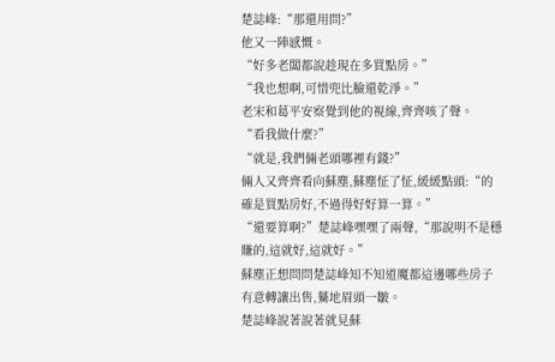楚誌峰:“那還用問?”
他又一陣感慨。
“好多老闆都說趁現在多買點房。”
“我也想啊,可惜兜比臉還乾淨。”
老宋和葛平安察覺到他的視線,齊齊咳了聲。
“看我做什麼?”
“就是,我們倆老頭哪裡有錢?”
倆人又齊齊看向蘇塵,蘇塵怔了怔,緩緩點頭:“的確是買點房好,不過得好好算一算。”
“還要算啊?”楚誌峰嘿嘿了兩聲,“那說明不是穩賺的,這就好,這就好。”
蘇塵正想問問楚誌峰知不知道魔都這邊哪些房子有意轉讓出售,驀地眉頭一皺。
楚誌峰說著說著就見蘇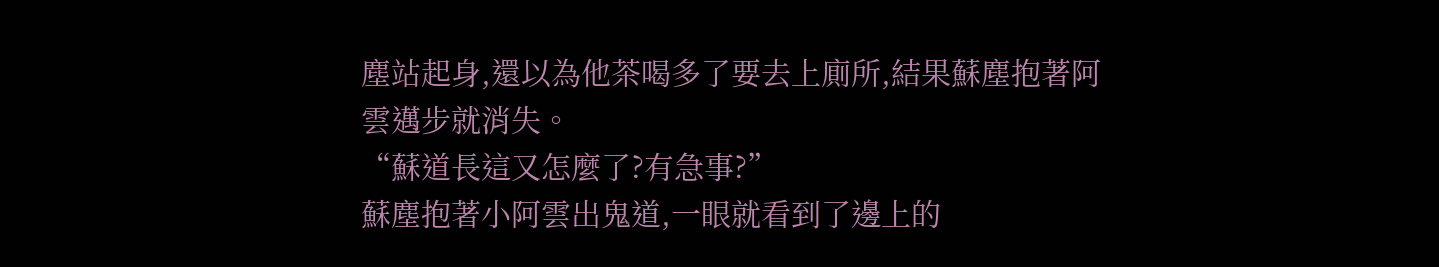塵站起身,還以為他茶喝多了要去上廁所,結果蘇塵抱著阿雲邁步就消失。
“蘇道長這又怎麼了?有急事?”
蘇塵抱著小阿雲出鬼道,一眼就看到了邊上的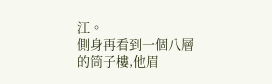江。
側身再看到一個八層的筒子樓,他眉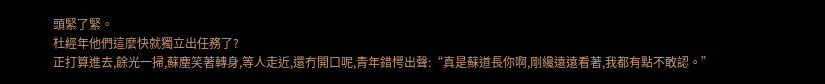頭緊了緊。
杜經年他們這麼快就獨立出任務了?
正打算進去,餘光一掃,蘇塵笑著轉身,等人走近,還冇開口呢,青年錯愕出聲:“真是蘇道長你啊,剛纔遠遠看著,我都有點不敢認。”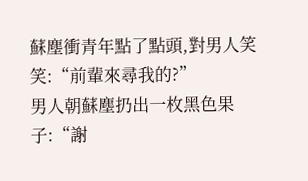蘇塵衝青年點了點頭,對男人笑笑:“前輩來尋我的?”
男人朝蘇塵扔出一枚黑色果子:“謝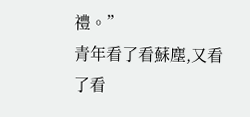禮。”
青年看了看蘇塵,又看了看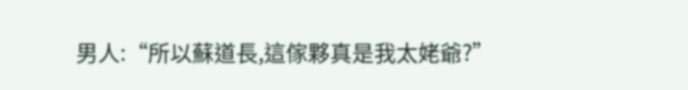男人:“所以蘇道長,這傢夥真是我太姥爺?”